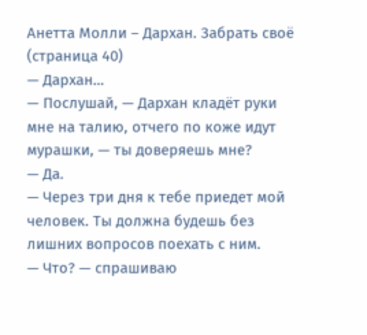Анетта Молли – Дархан. Забрать своё (страница 40)
— Дархан…
— Послушай, — Дархан кладёт руки мне на талию, отчего по коже идут мурашки, — ты доверяешь мне?
— Да.
— Через три дня к тебе приедет мой человек. Ты должна будешь без лишних вопросов поехать с ним.
— Что? — спрашиваю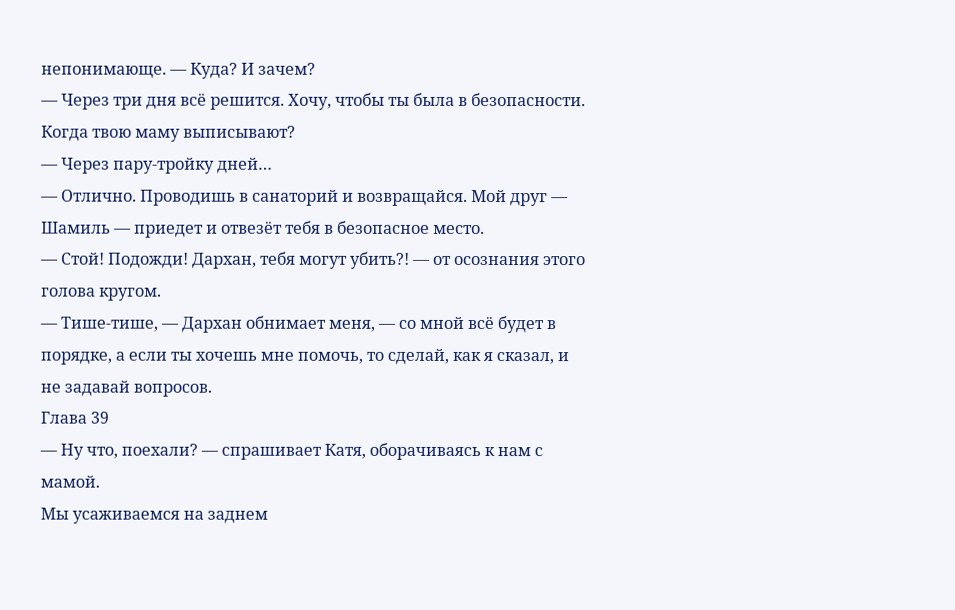непонимающе. — Куда? И зачем?
— Через три дня всё решится. Хочу, чтобы ты была в безопасности. Когда твою маму выписывают?
— Через пару-тройку дней…
— Отлично. Проводишь в санаторий и возвращайся. Мой друг — Шамиль — приедет и отвезёт тебя в безопасное место.
— Стой! Подожди! Дархан, тебя могут убить?! — от осознания этого голова кругом.
— Тише-тише, — Дархан обнимает меня, — со мной всё будет в порядке, а если ты хочешь мне помочь, то сделай, как я сказал, и не задавай вопросов.
Глава 39
— Ну что, поехали? — спрашивает Катя, оборачиваясь к нам с мамой.
Мы усаживаемся на заднем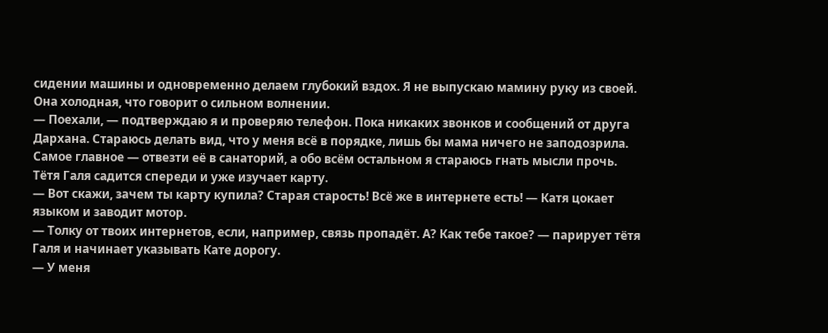сидении машины и одновременно делаем глубокий вздох. Я не выпускаю мамину руку из своей. Она холодная, что говорит о сильном волнении.
— Поехали, — подтверждаю я и проверяю телефон. Пока никаких звонков и сообщений от друга Дархана. Стараюсь делать вид, что у меня всё в порядке, лишь бы мама ничего не заподозрила. Самое главное — отвезти её в санаторий, а обо всём остальном я стараюсь гнать мысли прочь.
Тётя Галя садится спереди и уже изучает карту.
— Вот скажи, зачем ты карту купила? Старая старость! Всё же в интернете есть! — Катя цокает языком и заводит мотор.
— Толку от твоих интернетов, если, например, связь пропадёт. А? Как тебе такое? — парирует тётя Галя и начинает указывать Кате дорогу.
— У меня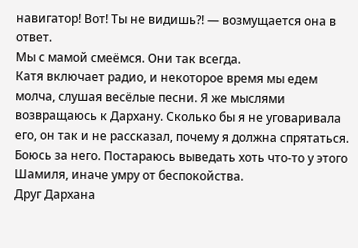навигатор! Вот! Ты не видишь?! — возмущается она в ответ.
Мы с мамой смеёмся. Они так всегда.
Катя включает радио, и некоторое время мы едем молча, слушая весёлые песни. Я же мыслями возвращаюсь к Дархану. Сколько бы я не уговаривала его, он так и не рассказал, почему я должна спрятаться. Боюсь за него. Постараюсь выведать хоть что-то у этого Шамиля, иначе умру от беспокойства.
Друг Дархана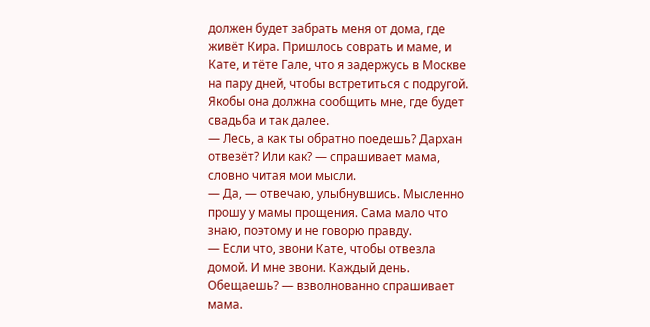должен будет забрать меня от дома, где живёт Кира. Пришлось соврать и маме, и Кате, и тёте Гале, что я задержусь в Москве на пару дней, чтобы встретиться с подругой. Якобы она должна сообщить мне, где будет свадьба и так далее.
— Лесь, а как ты обратно поедешь? Дархан отвезёт? Или как? — спрашивает мама, словно читая мои мысли.
— Да, — отвечаю, улыбнувшись. Мысленно прошу у мамы прощения. Сама мало что знаю, поэтому и не говорю правду.
— Если что, звони Кате, чтобы отвезла домой. И мне звони. Каждый день. Обещаешь? — взволнованно спрашивает мама.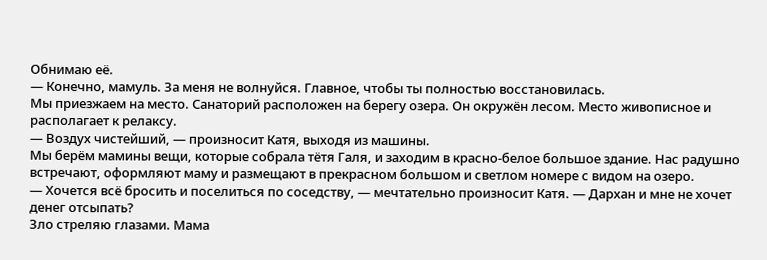Обнимаю её.
— Конечно, мамуль. За меня не волнуйся. Главное, чтобы ты полностью восстановилась.
Мы приезжаем на место. Санаторий расположен на берегу озера. Он окружён лесом. Место живописное и располагает к релаксу.
— Воздух чистейший, — произносит Катя, выходя из машины.
Мы берём мамины вещи, которые собрала тётя Галя, и заходим в красно-белое большое здание. Нас радушно встречают, оформляют маму и размещают в прекрасном большом и светлом номере с видом на озеро.
— Хочется всё бросить и поселиться по соседству, — мечтательно произносит Катя. — Дархан и мне не хочет денег отсыпать?
Зло стреляю глазами. Мама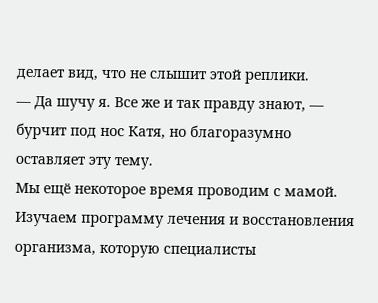делает вид, что не слышит этой реплики.
— Да шучу я. Все же и так правду знают, — бурчит под нос Катя, но благоразумно оставляет эту тему.
Мы ещё некоторое время проводим с мамой. Изучаем программу лечения и восстановления организма, которую специалисты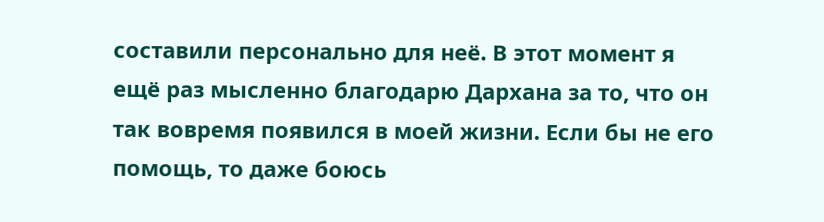составили персонально для неё. В этот момент я ещё раз мысленно благодарю Дархана за то, что он так вовремя появился в моей жизни. Если бы не его помощь, то даже боюсь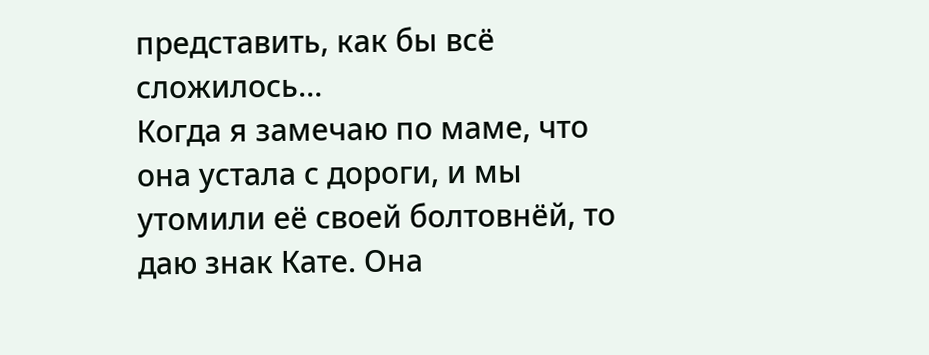представить, как бы всё сложилось…
Когда я замечаю по маме, что она устала с дороги, и мы утомили её своей болтовнёй, то даю знак Кате. Она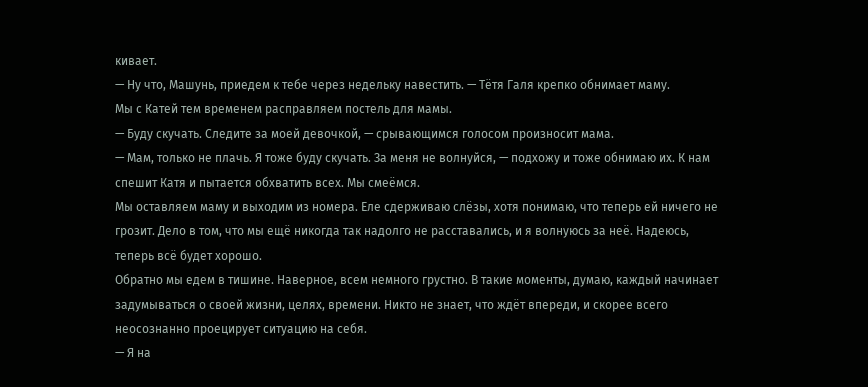кивает.
— Ну что, Машунь, приедем к тебе через недельку навестить. — Тётя Галя крепко обнимает маму.
Мы с Катей тем временем расправляем постель для мамы.
— Буду скучать. Следите за моей девочкой, — срывающимся голосом произносит мама.
— Мам, только не плачь. Я тоже буду скучать. За меня не волнуйся, — подхожу и тоже обнимаю их. К нам спешит Катя и пытается обхватить всех. Мы смеёмся.
Мы оставляем маму и выходим из номера. Еле сдерживаю слёзы, хотя понимаю, что теперь ей ничего не грозит. Дело в том, что мы ещё никогда так надолго не расставались, и я волнуюсь за неё. Надеюсь, теперь всё будет хорошо.
Обратно мы едем в тишине. Наверное, всем немного грустно. В такие моменты, думаю, каждый начинает задумываться о своей жизни, целях, времени. Никто не знает, что ждёт впереди, и скорее всего неосознанно проецирует ситуацию на себя.
— Я на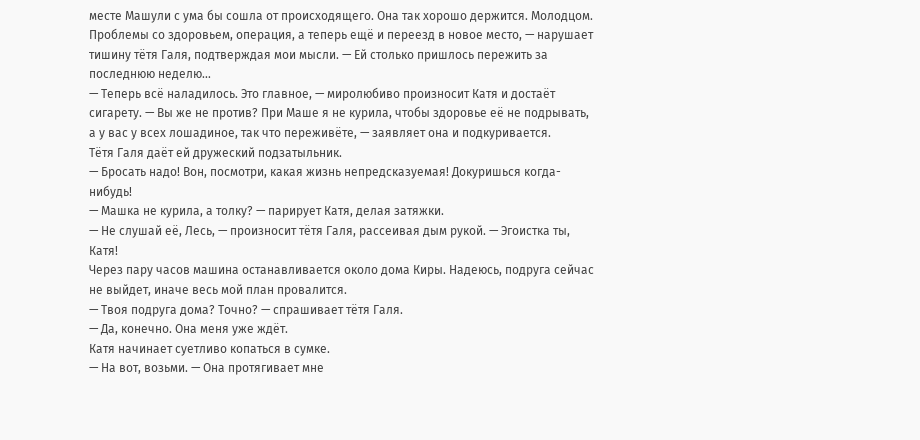месте Машули с ума бы сошла от происходящего. Она так хорошо держится. Молодцом. Проблемы со здоровьем, операция, а теперь ещё и переезд в новое место, — нарушает тишину тётя Галя, подтверждая мои мысли. — Ей столько пришлось пережить за последнюю неделю…
— Теперь всё наладилось. Это главное, — миролюбиво произносит Катя и достаёт сигарету. — Вы же не против? При Маше я не курила, чтобы здоровье её не подрывать, а у вас у всех лошадиное, так что переживёте, — заявляет она и подкуривается.
Тётя Галя даёт ей дружеский подзатыльник.
— Бросать надо! Вон, посмотри, какая жизнь непредсказуемая! Докуришься когда-нибудь!
— Машка не курила, а толку? — парирует Катя, делая затяжки.
— Не слушай её, Лесь, — произносит тётя Галя, рассеивая дым рукой. — Эгоистка ты, Катя!
Через пару часов машина останавливается около дома Киры. Надеюсь, подруга сейчас не выйдет, иначе весь мой план провалится.
— Твоя подруга дома? Точно? — спрашивает тётя Галя.
— Да, конечно. Она меня уже ждёт.
Катя начинает суетливо копаться в сумке.
— На вот, возьми. — Она протягивает мне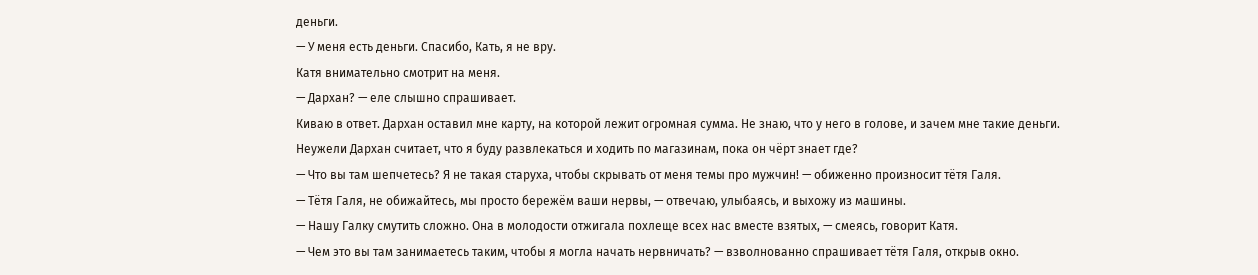деньги.
— У меня есть деньги. Спасибо, Кать, я не вру.
Катя внимательно смотрит на меня.
— Дархан? — еле слышно спрашивает.
Киваю в ответ. Дархан оставил мне карту, на которой лежит огромная сумма. Не знаю, что у него в голове, и зачем мне такие деньги. Неужели Дархан считает, что я буду развлекаться и ходить по магазинам, пока он чёрт знает где?
— Что вы там шепчетесь? Я не такая старуха, чтобы скрывать от меня темы про мужчин! — обиженно произносит тётя Галя.
— Тётя Галя, не обижайтесь, мы просто бережём ваши нервы, — отвечаю, улыбаясь, и выхожу из машины.
— Нашу Галку смутить сложно. Она в молодости отжигала похлеще всех нас вместе взятых, — смеясь, говорит Катя.
— Чем это вы там занимаетесь таким, чтобы я могла начать нервничать? — взволнованно спрашивает тётя Галя, открыв окно.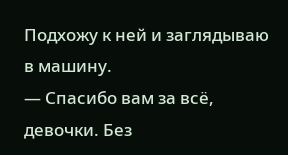Подхожу к ней и заглядываю в машину.
— Спасибо вам за всё, девочки. Без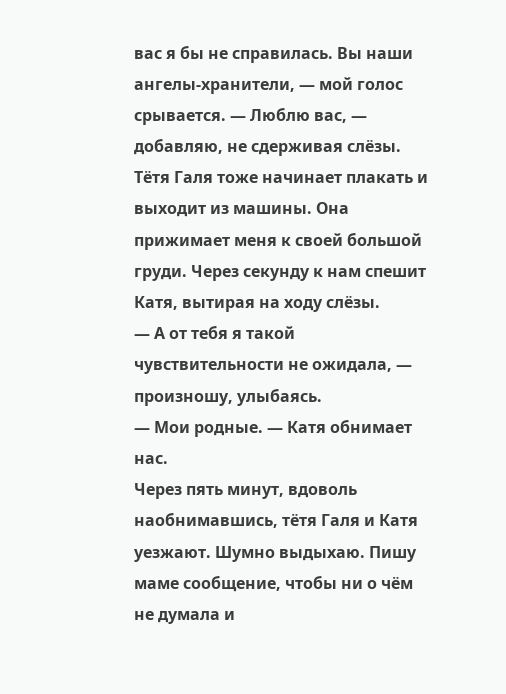вас я бы не справилась. Вы наши ангелы-хранители, — мой голос срывается. — Люблю вас, — добавляю, не сдерживая слёзы.
Тётя Галя тоже начинает плакать и выходит из машины. Она прижимает меня к своей большой груди. Через секунду к нам спешит Катя, вытирая на ходу слёзы.
— А от тебя я такой чувствительности не ожидала, — произношу, улыбаясь.
— Мои родные. — Катя обнимает нас.
Через пять минут, вдоволь наобнимавшись, тётя Галя и Катя уезжают. Шумно выдыхаю. Пишу маме сообщение, чтобы ни о чём не думала и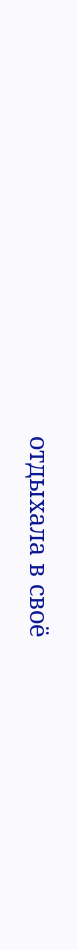отдыхала в своё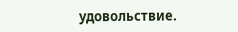удовольствие.